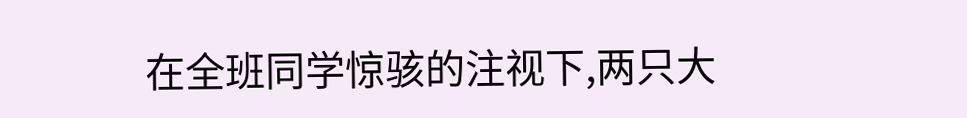在全班同学惊骇的注视下,两只大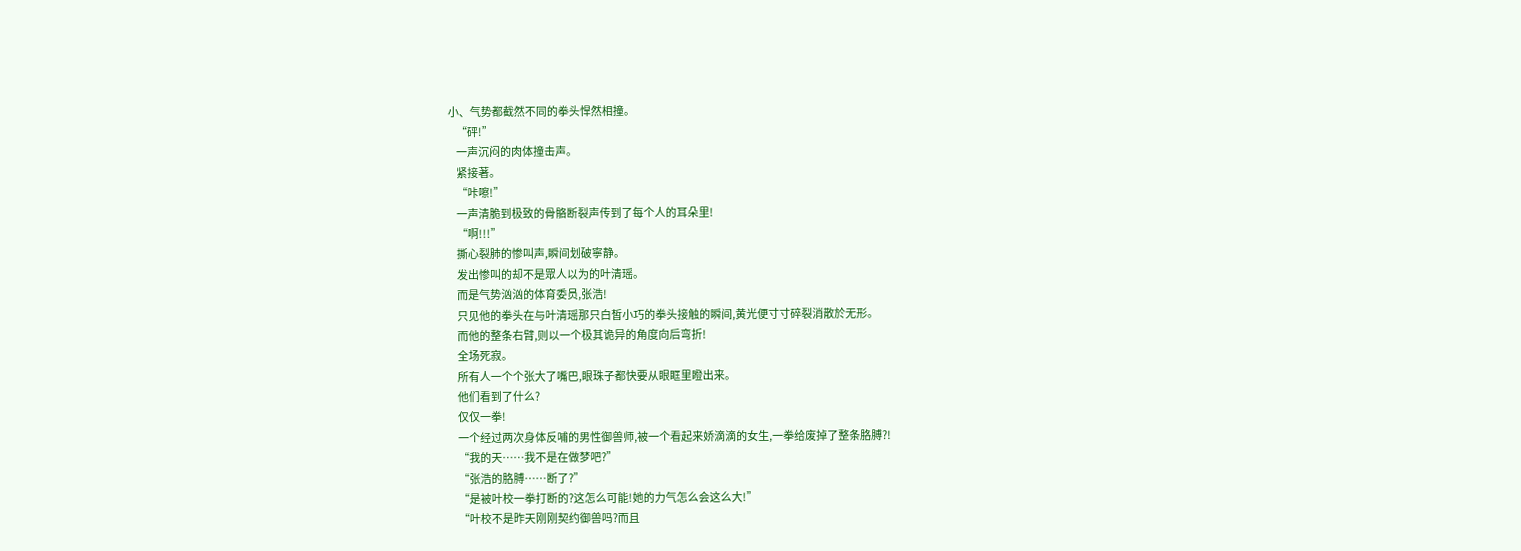小、气势都截然不同的拳头悍然相撞。
    “砰!”
    一声沉闷的肉体撞击声。
    紧接著。
    “咔嚓!”
    一声清脆到极致的骨骼断裂声传到了每个人的耳朵里!
    “啊!!!”
    撕心裂肺的惨叫声,瞬间划破寧静。
    发出惨叫的却不是眾人以为的叶清瑶。
    而是气势汹汹的体育委员,张浩!
    只见他的拳头在与叶清瑶那只白皙小巧的拳头接触的瞬间,黄光便寸寸碎裂消散於无形。
    而他的整条右臂,则以一个极其诡异的角度向后弯折!
    全场死寂。
    所有人一个个张大了嘴巴,眼珠子都快要从眼眶里瞪出来。
    他们看到了什么?
    仅仅一拳!
    一个经过两次身体反哺的男性御兽师,被一个看起来娇滴滴的女生,一拳给废掉了整条胳膊?!
    “我的天……我不是在做梦吧?”
    “张浩的胳膊……断了?”
    “是被叶校一拳打断的?这怎么可能!她的力气怎么会这么大!”
    “叶校不是昨天刚刚契约御兽吗?而且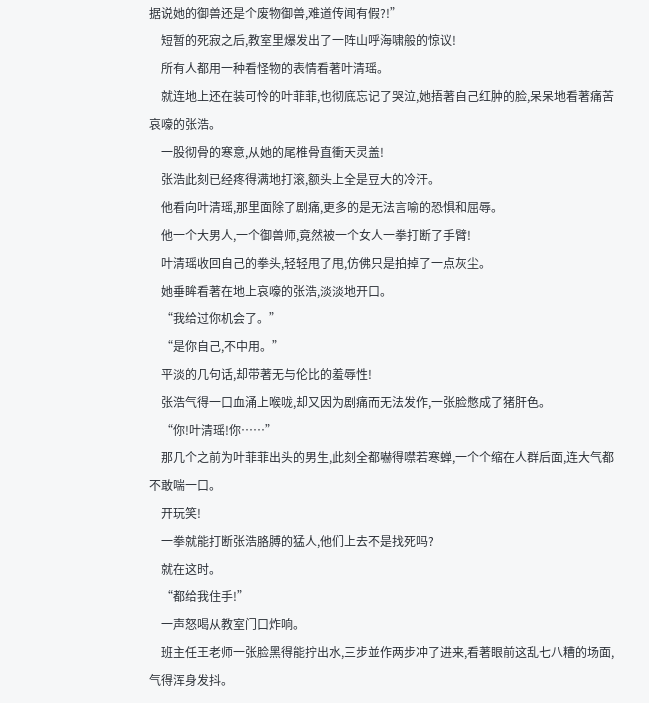据说她的御兽还是个废物御兽,难道传闻有假?!”
    短暂的死寂之后,教室里爆发出了一阵山呼海啸般的惊议!
    所有人都用一种看怪物的表情看著叶清瑶。
    就连地上还在装可怜的叶菲菲,也彻底忘记了哭泣,她捂著自己红肿的脸,呆呆地看著痛苦哀嚎的张浩。
    一股彻骨的寒意,从她的尾椎骨直衝天灵盖!
    张浩此刻已经疼得满地打滚,额头上全是豆大的冷汗。
    他看向叶清瑶,那里面除了剧痛,更多的是无法言喻的恐惧和屈辱。
    他一个大男人,一个御兽师,竟然被一个女人一拳打断了手臂!
    叶清瑶收回自己的拳头,轻轻甩了甩,仿佛只是拍掉了一点灰尘。
    她垂眸看著在地上哀嚎的张浩,淡淡地开口。
    “我给过你机会了。”
    “是你自己,不中用。”
    平淡的几句话,却带著无与伦比的羞辱性!
    张浩气得一口血涌上喉咙,却又因为剧痛而无法发作,一张脸憋成了猪肝色。
    “你!叶清瑶!你……”
    那几个之前为叶菲菲出头的男生,此刻全都嚇得噤若寒蝉,一个个缩在人群后面,连大气都不敢喘一口。
    开玩笑!
    一拳就能打断张浩胳膊的猛人,他们上去不是找死吗?
    就在这时。
    “都给我住手!”
    一声怒喝从教室门口炸响。
    班主任王老师一张脸黑得能拧出水,三步並作两步冲了进来,看著眼前这乱七八糟的场面,气得浑身发抖。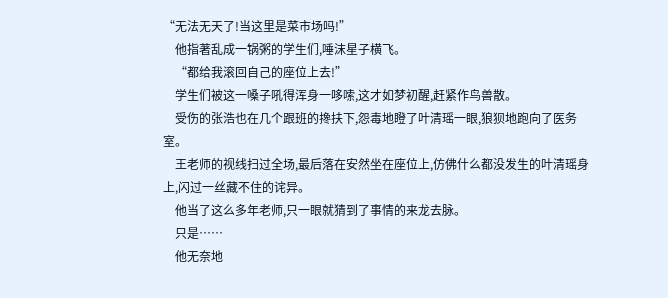“无法无天了!当这里是菜市场吗!”
    他指著乱成一锅粥的学生们,唾沫星子横飞。
    “都给我滚回自己的座位上去!”
    学生们被这一嗓子吼得浑身一哆嗦,这才如梦初醒,赶紧作鸟兽散。
    受伤的张浩也在几个跟班的搀扶下,怨毒地瞪了叶清瑶一眼,狼狈地跑向了医务室。
    王老师的视线扫过全场,最后落在安然坐在座位上,仿佛什么都没发生的叶清瑶身上,闪过一丝藏不住的诧异。
    他当了这么多年老师,只一眼就猜到了事情的来龙去脉。
    只是……
    他无奈地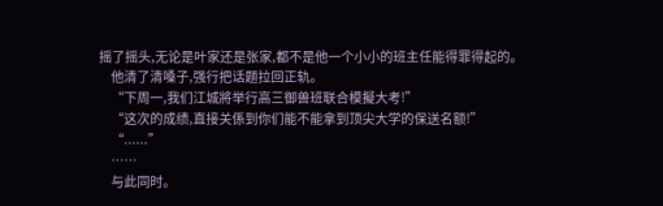摇了摇头,无论是叶家还是张家,都不是他一个小小的班主任能得罪得起的。
    他清了清嗓子,强行把话题拉回正轨。
    “下周一,我们江城將举行高三御兽班联合模擬大考!”
    “这次的成绩,直接关係到你们能不能拿到顶尖大学的保送名额!”
    “......”
    ……
    与此同时。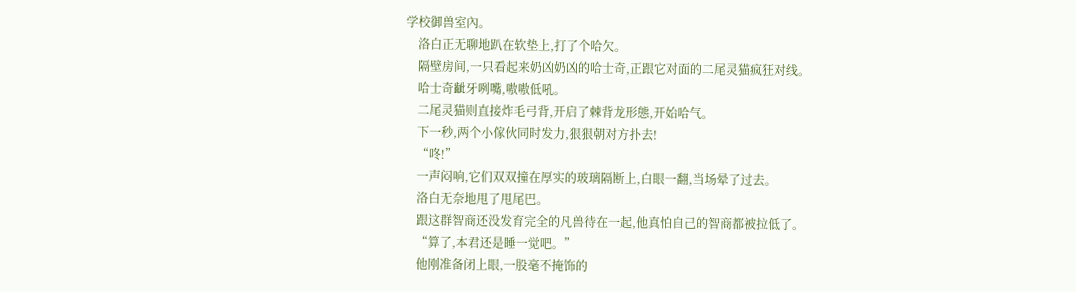学校御兽室內。
    洛白正无聊地趴在软垫上,打了个哈欠。
    隔壁房间,一只看起来奶凶奶凶的哈士奇,正跟它对面的二尾灵猫疯狂对线。
    哈士奇齜牙咧嘴,嗷嗷低吼。
    二尾灵猫则直接炸毛弓背,开启了棘背龙形態,开始哈气。
    下一秒,两个小傢伙同时发力,狠狠朝对方扑去!
    “咚!”
    一声闷响,它们双双撞在厚实的玻璃隔断上,白眼一翻,当场晕了过去。
    洛白无奈地甩了甩尾巴。
    跟这群智商还没发育完全的凡兽待在一起,他真怕自己的智商都被拉低了。
    “算了,本君还是睡一觉吧。”
    他刚准备闭上眼,一股毫不掩饰的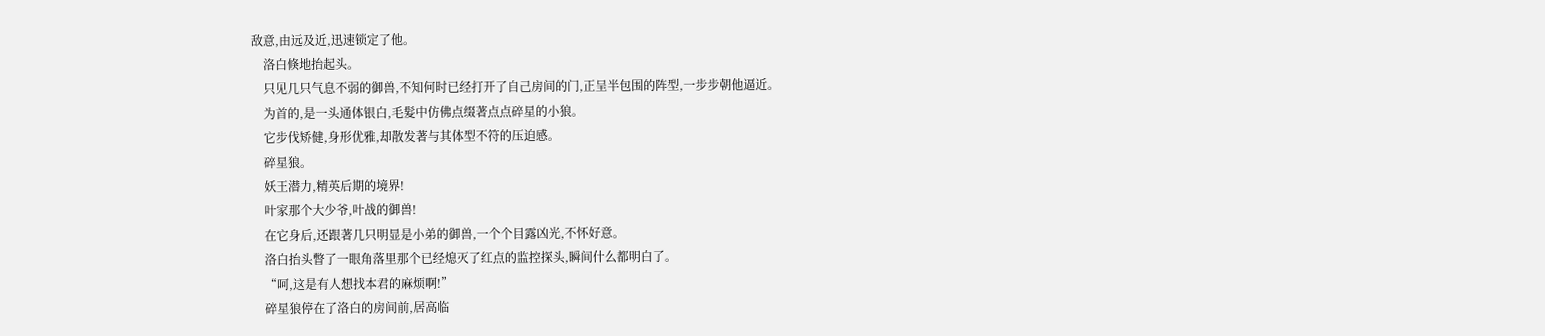敌意,由远及近,迅速锁定了他。
    洛白倏地抬起头。
    只见几只气息不弱的御兽,不知何时已经打开了自己房间的门,正呈半包围的阵型,一步步朝他逼近。
    为首的,是一头通体银白,毛髮中仿佛点缀著点点碎星的小狼。
    它步伐矫健,身形优雅,却散发著与其体型不符的压迫感。
    碎星狼。
    妖王潜力,精英后期的境界!
    叶家那个大少爷,叶战的御兽!
    在它身后,还跟著几只明显是小弟的御兽,一个个目露凶光,不怀好意。
    洛白抬头瞥了一眼角落里那个已经熄灭了红点的监控探头,瞬间什么都明白了。
    “呵,这是有人想找本君的麻烦啊!”
    碎星狼停在了洛白的房间前,居高临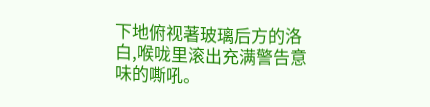下地俯视著玻璃后方的洛白,喉咙里滚出充满警告意味的嘶吼。